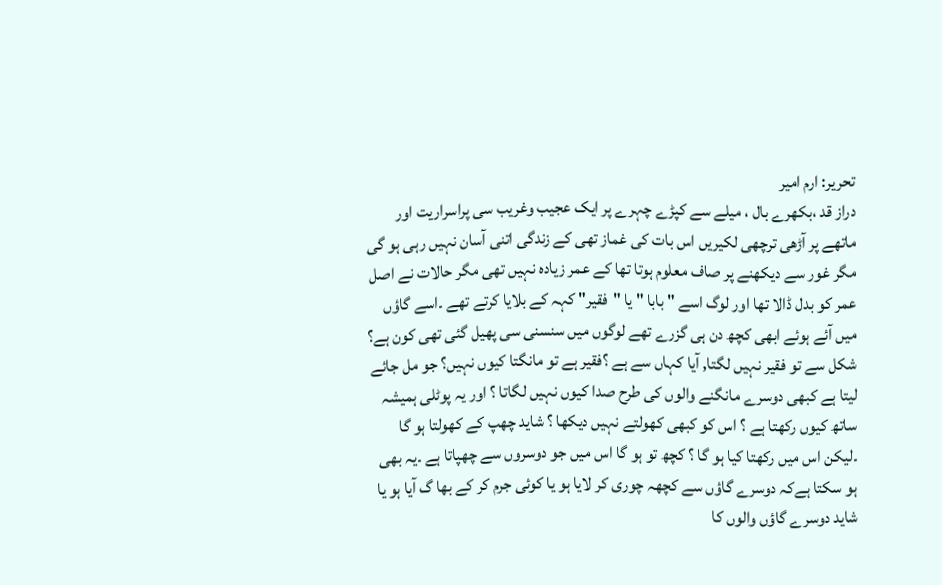تحریر: ارم امیر
دراز قد ،بکھرے بال ، میلے سے کپڑے چہرے پر ایک عجیب وغریب سی پراسراریت اور ماتھے پر آڑھی ترچھی لکیریں اس بات کی غماز تھی کے زندگی اتنی آسان نہیں رہی ہو گی مگر غور سے دیکھنے پر صاف معلوم ہوتا تھا کے عمر زیادہ نہیں تھی مگر حالات نے اصل عمر کو بدل ڈالا تھا اور لوگ اسے " بابا " یا "فقیر" کہہ کے بلایا کرتے تھے ۔اسے گاؤں میں آئے ہوئے ابھی کچھ دن ہی گزرے تھے لوگوں میں سنسنی سی پھیل گئی تھی کون ہے؟ شکل سے تو فقیر نہیں لگتا, آیا کہاں سے ہے ؟فقیر ہے تو مانگتا کیوں نہیں؟ جو مل جائے لیتا ہے کبھی دوسرے مانگنے والوں کی طرح صدا کیوں نہیں لگاتا ؟ اور یہ پوٹلی ہمیشہ ساتھ کیوں رکھتا ہے ؟ اس کو کبھی کھولتے نہیں دیکھا ؟ شاید چھپ کے کھولتا ہو گا ۔لیکن اس میں رکھتا کیا ہو گا ؟ کچھ تو ہو گا اس میں جو دوسروں سے چھپاتا ہے ۔یہ بھی ہو سکتا ہےکہ دوسرے گاؤں سے کچھہ چوری کر لایا ہو یا کوئی جرم کر کے بھا گ آیا ہو یا شاید دوسرے گاؤں والوں کا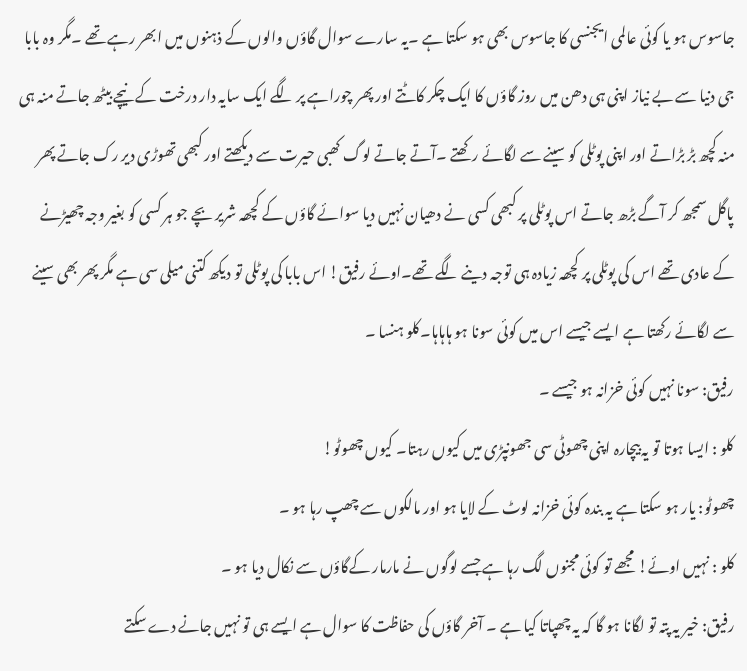جاسوس ہو یا کوئی عالمی ایجنسی کا جاسوس بھی ہو سکتا ہے ۔یہ سارے سوال گاؤں والوں کے ذہنوں میں ابھر رہے تھے ۔مگر وہ بابا جی دنیا سے بے نیاز اپنی ہی دھن میں روز گاؤں کا ایک چکر کاٹتے اور پھر چوراہے پر لگے ایک سایہ دار درخت کے نیچے بیٹھ جاتے منہ ہی منہ کچھ بڑ بڑاتے اور اپنی پوٹلی کو سینے سے لگائے رکھتے ۔آتے جاتے لوگ کھبی حیرت سے دیکھتے اور کبھی تھوڑی دیر رک جاتے پھر پاگل سمجھ کر آگے بڑھ جاتے اس پوٹلی پر کبھی کسی نے دھیان نہیں دیا سوائے گاؤں کے کچھہ شریر بچے جو ہر کسی کو بغیر وجہ چھیڑنے کے عادی تھے اس کی پوٹلی پر کچھہ زیادہ ہی توجہ دینے لگے تھے۔اوئے رفیق! اس بابا کی پوٹلی تو دیکھ کتنی میلی سی ہے مگر پھر بھی سینے سے لگائے رکھتا ہے ایسے جیسے اس میں کوئی سونا ہو ہاہاہا۔کلو ہنسا ۔
رفیق: سونا نہیں کوئی خزانہ ہو جیسے ۔
کلو : ایسا ہوتا تو یہ بیچارہ اپنی چھوٹی سی جھونپڑی میں کیوں رہتا۔ کیوں چھوٹو!
چھوٹو: یار ہو سکتا ہے یہ بندہ کوئی خزانہ لوٹ کے لایا ہو اور مالکوں سے چھپ رہا ہو ۔
کلو : نہیں اوئے! مجھے تو کوئی مجنوں لگ رہا ہے جسے لوگوں نے مارمار کےگاؤں سے نکال دیا ہو ۔
رفیق: خیر یہ پتہ تو لگانا ہو گا کہ یہ چھپاتا کیا ہے ۔ آخر گاؤں کی حفاظت کا سوال ہے ایسے ہی تو نہیں جانے دے سکتے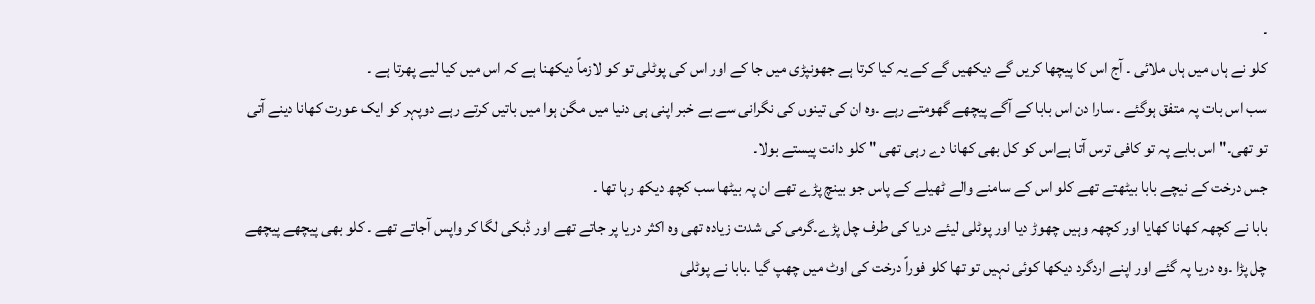۔
کلو نے ہاں میں ہاں ملائی ۔ آج اس کا پیچھا کریں گے دیکھیں گے کے یہ کیا کرتا ہے جھونپڑی میں جا کے اور اس کی پوٹلی تو کو لازماً دیکھنا ہے کہ اس میں کیا لیے پھرتا ہے ۔
سب اس بات پہ متفق ہوگئے ۔ سارا دن اس بابا کے آگے پیچھے گھومتے رہے ۔وہ ان کی تینوں کی نگرانی سے بے خبر اپنی ہی دنیا میں مگن ہوا میں باتیں کرتے رہے دوپہر کو ایک عورت کھانا دینے آتی تو تھی۔" اس بابے پہ تو کافی ترس آتا ہےاس کو کل بھی کھانا دے رہی تھی " کلو دانت پیستے بولا۔
جس درخت کے نیچے بابا بیٹھتے تھے کلو اس کے سامنے والے ٹھیلے کے پاس جو بینچ پڑے تھے ان پہ بیٹھا سب کچھ دیکھ رہا تھا ۔
بابا نے کچھہ کھانا کھایا اور کچھہ وہیں چھوڑ دیا اور پوٹلی لیئے دریا کی طرف چل پڑے۔گرمی کی شدت زیادہ تھی وہ اکثر دریا پر جاتے تھے اور ڈبکی لگا کر واپس آجاتے تھے ۔ کلو بھی پیچھے پیچھے چل پڑا ۔وہ دریا پہ گئے اور اپنے اردگرد دیکھا کوئی نہیں تو تھا کلو فوراً درخت کی اوٹ میں چھپ گیا ۔بابا نے پوٹلی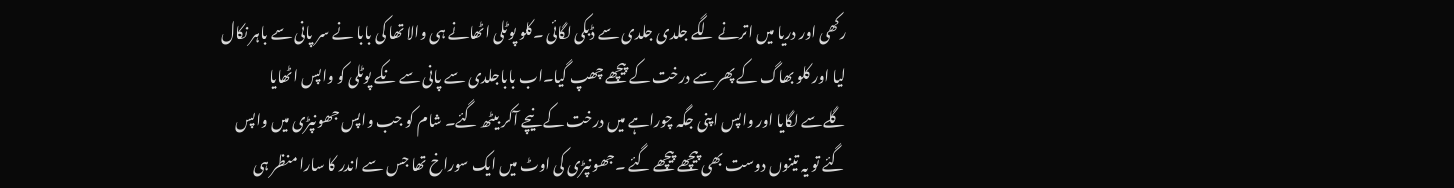رکھی اور دریا میں اترنے لگے جلدی جلدی سے ڈبکی لگائی ۔کلو پوٹلی اٹھانے ہی والا تھا کی بابا نے سر پانی سے باہر نکال لیا اور کلو بھاگ کے پھر سے درخت کے پیچھے چھپ گیا۔اب باباجلدی سے پانی سے نکے پوٹلی کو واپس اٹھایا گلےسے لگایا اور واپس اپنی جگہ چوراہے میں درخت کے نیچے آکر بیٹھ گئے۔ شام کو جب واپس جھونپڑی میں واپس گئے تو یہ تینوں دوست بھی پیچھے پیچھے گئے ۔جھونپڑی کی اوٹ میں ایک سوراخ تھا جس سے اندر کا سارا منظر ہی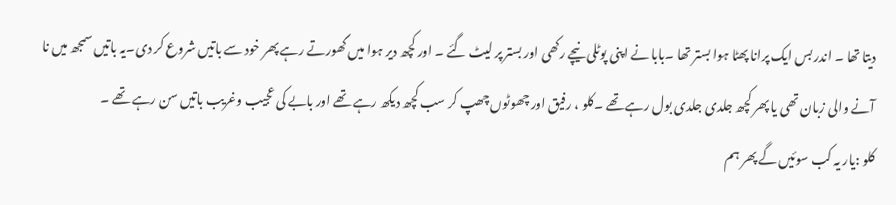دیتا تھا ۔ اندر بس ایک پرانا پھٹا ہوا بستر تھا ۔بابا نے اپنی پوٹلی نیچے رکھی اور بستر پر لیٹ گئے ۔ اور کچھ دیر ہوا میں گھورتے رہے پھر خود سے باتیں شروع کر دی۔یہ باتیں سمجھ میں نا آنے والی زبان تھی یا پھر کچھ جلدی جلدی بول رہے تھے ۔کلو ، رفیق اور چھوٹوں چھپ کر سب کچھ دیکھ رہے تھے اور بابے کی عجیب وغریب باتیں سن رہے تھے ۔
کلو :یار یہ کب سوئیں گے پھر ہم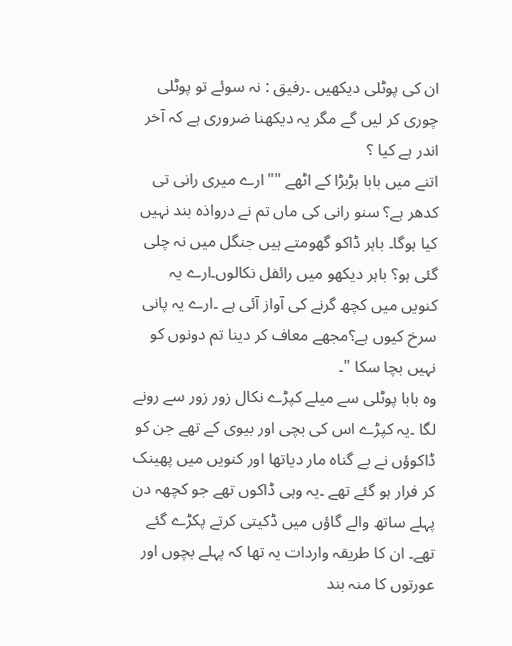ان کی پوٹلی دیکھیں ۔رفیق : نہ سوئے تو پوٹلی چوری کر لیں گے مگر یہ دیکھنا ضروری ہے کہ آخر اندر ہے کیا ؟
اتنے میں بابا ہڑبڑا کے اٹھے ""ارے میری رانی تی کدھر ہے؟ سنو رانی کی ماں تم نے درواذہ بند نہیں کیا ہوگا۔ باہر ڈاکو گھومتے ہیں جنگل میں نہ چلی گئی ہو؟ باہر دیکھو میں رائفل نکالوں۔ارے یہ کنویں میں کچھ گرنے کی آواز آئی ہے ۔ارے یہ پانی سرخ کیوں ہے؟مجھے معاف کر دینا تم دونوں کو نہیں بچا سکا "۔
وہ بابا پوٹلی سے میلے کپڑے نکال زور زور سے رونے لگا ۔یہ کپڑے اس کی بچی اور بیوی کے تھے جن کو ڈاکوؤں نے بے گناہ مار دیاتھا اور کنویں میں پھینک کر فرار ہو گئے تھے ۔یہ وہی ڈاکوں تھے جو کچھہ دن پہلے ساتھ والے گاؤں میں ڈکیتی کرتے پکڑے گئے تھے۔ ان کا طریقہ واردات یہ تھا کہ پہلے بچوں اور عورتوں کا منہ بند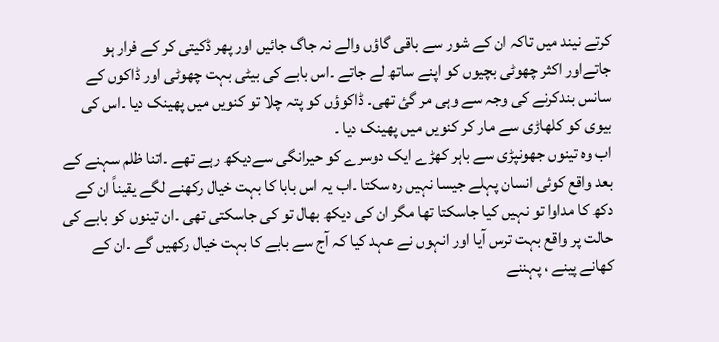کرتے نیند میں تاکہ ان کے شور سے باقی گاؤں والے نہ جاگ جائیں اور پھر ڈکیتی کر کے فرار ہو جاتےاور اکثر چھوٹی بچیوں کو اپنے ساتھ لے جاتے ۔اس بابے کی بیٹی بہت چھوٹی اور ڈاکوں کے سانس بندکرنے کی وجہ سے وہی مر گئ تھی۔ ڈاکوؤں کو پتہ چلا تو کنویں میں پھینک دیا ۔اس کی بیوی کو کلھاڑی سے مار کر کنویں میں پھینک دیا ۔
اب وہ تینوں جھونپڑی سے باہر کھڑے ایک دوسرے کو حیرانگی سےدیکھ رہے تھے ۔اتنا ظلم سہنے کے بعد واقع کوئی انسان پہلے جیسا نہیں رہ سکتا ۔اب یہ اس بابا کا بہت خیال رکھنے لگے یقیناً ان کے دکھ کا مداوا تو نہیں کیا جاسکتا تھا مگر ان کی دیکھ بھال تو کی جاسکتی تھی ۔ان تینوں کو بابے کی حالت پر واقع بہت ترس آیا اور انہوں نے عہد کیا کہ آج سے بابے کا بہت خیال رکھیں گے ۔ان کے کھانے پینے ، پہننے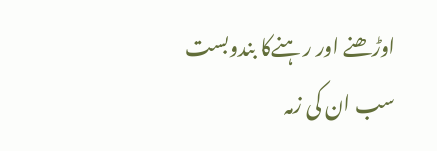اوڑھنے اور رہنےکا بندوبست سب ان کی زمہ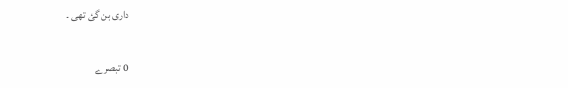داری بن گئ تھی ۔

0 تبصرے